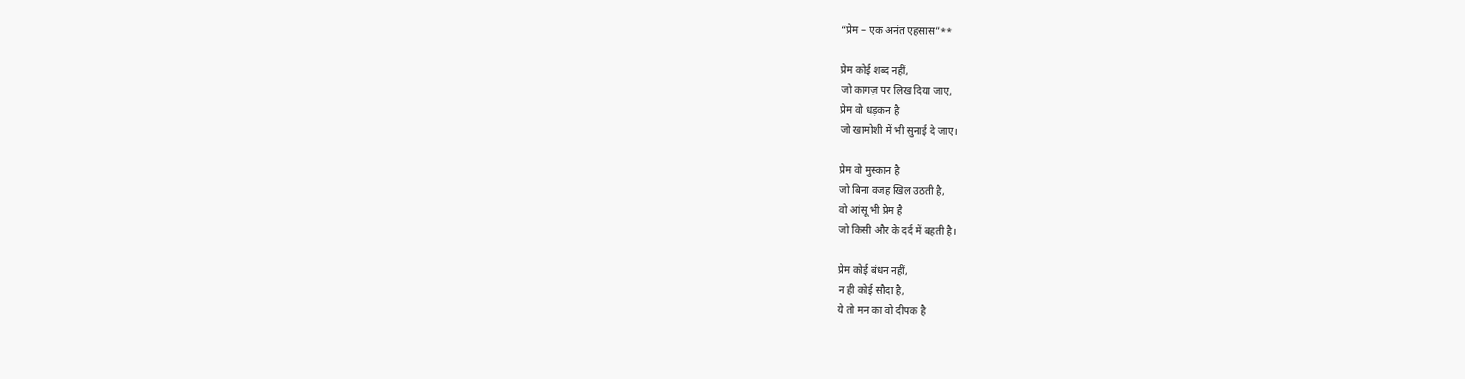“प्रेम – एक अनंत एहसास”**

प्रेम कोई शब्द नहीं,
जो कागज़ पर लिख दिया जाए,
प्रेम वो धड़कन है
जो खामोशी में भी सुनाई दे जाए।

प्रेम वो मुस्कान है
जो बिना वजह खिल उठती है,
वो आंसू भी प्रेम है
जो किसी और के दर्द में बहती है।

प्रेम कोई बंधन नहीं,
न ही कोई सौदा है,
ये तो मन का वो दीपक है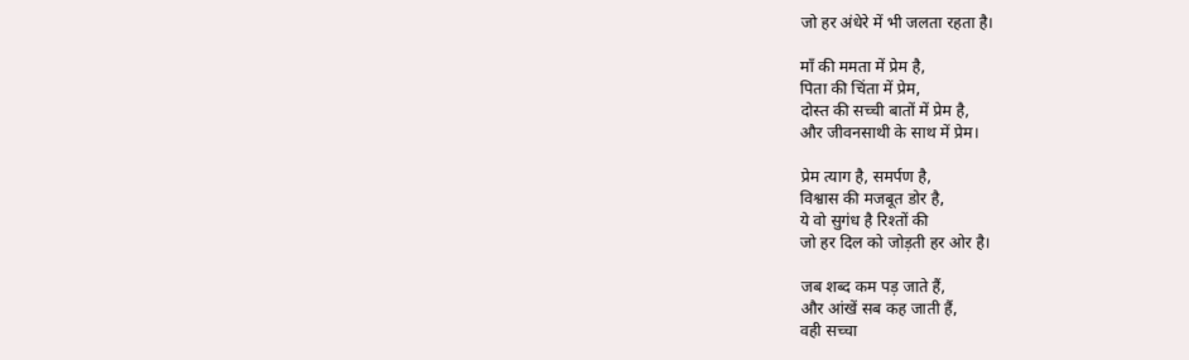जो हर अंधेरे में भी जलता रहता है।

माँ की ममता में प्रेम है,
पिता की चिंता में प्रेम,
दोस्त की सच्ची बातों में प्रेम है,
और जीवनसाथी के साथ में प्रेम।

प्रेम त्याग है, समर्पण है,
विश्वास की मजबूत डोर है,
ये वो सुगंध है रिश्तों की
जो हर दिल को जोड़ती हर ओर है।

जब शब्द कम पड़ जाते हैं,
और आंखें सब कह जाती हैं,
वही सच्चा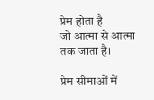प्रेम होता है
जो आत्मा से आत्मा तक जाता है।

प्रेम सीमाओं में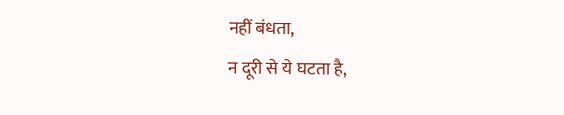नहीं बंधता,
न दूरी से ये घटता है,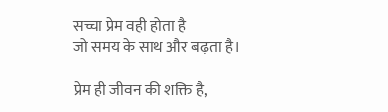सच्चा प्रेम वही होता है
जो समय के साथ और बढ़ता है।

प्रेम ही जीवन की शक्ति है,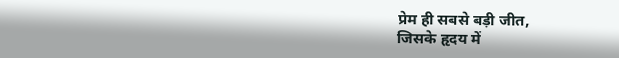प्रेम ही सबसे बड़ी जीत,
जिसके हृदय में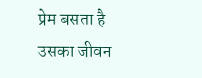प्रेम बसता है
उसका जीवन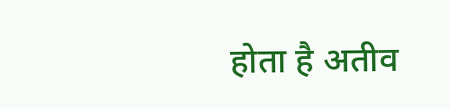होता है अतीव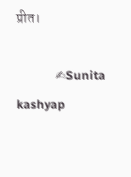प्रीत।

             ✍Sunita kashyap